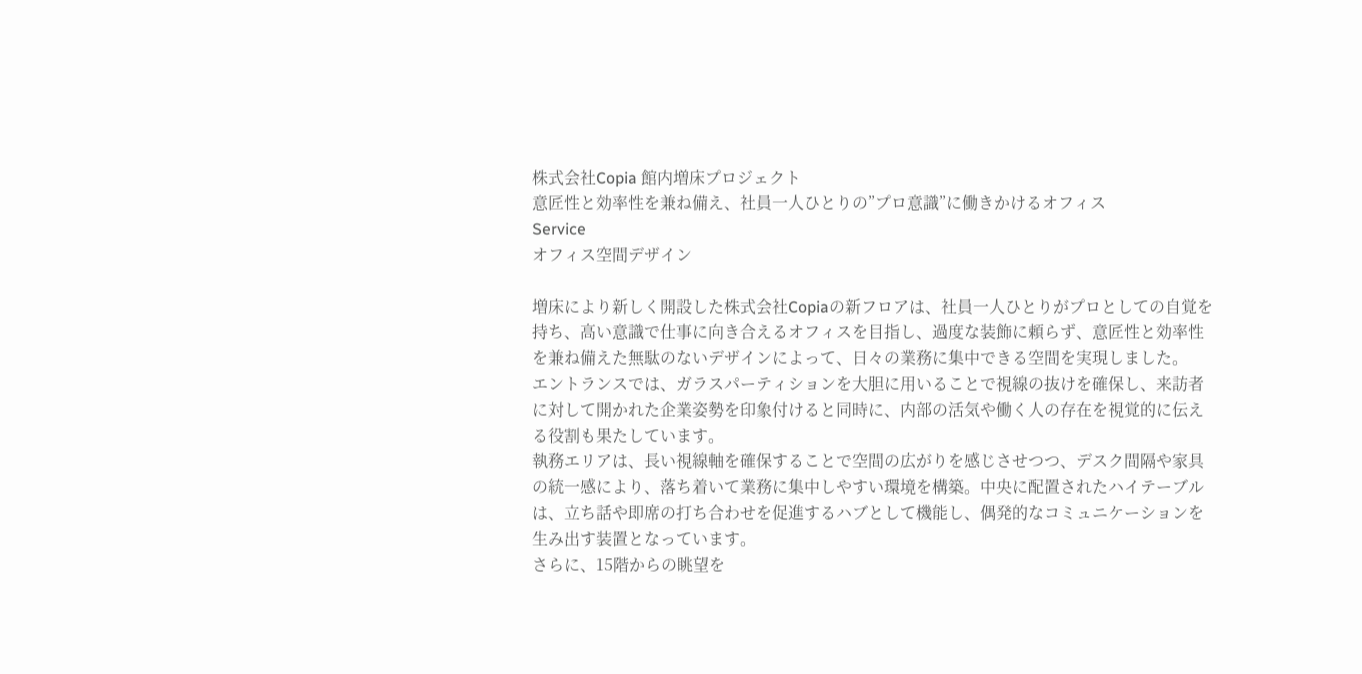株式会社Copia 館内増床プロジェクト
意匠性と効率性を兼ね備え、社員一人ひとりの”プロ意識”に働きかけるオフィス
Service
オフィス空間デザイン

増床により新しく開設した株式会社Copiaの新フロアは、社員一人ひとりがプロとしての自覚を持ち、高い意識で仕事に向き合えるオフィスを目指し、過度な装飾に頼らず、意匠性と効率性を兼ね備えた無駄のないデザインによって、日々の業務に集中できる空間を実現しました。
エントランスでは、ガラスパーティションを大胆に用いることで視線の抜けを確保し、来訪者に対して開かれた企業姿勢を印象付けると同時に、内部の活気や働く人の存在を視覚的に伝える役割も果たしています。
執務エリアは、長い視線軸を確保することで空間の広がりを感じさせつつ、デスク間隔や家具の統一感により、落ち着いて業務に集中しやすい環境を構築。中央に配置されたハイテーブルは、立ち話や即席の打ち合わせを促進するハブとして機能し、偶発的なコミュニケーションを生み出す装置となっています。
さらに、15階からの眺望を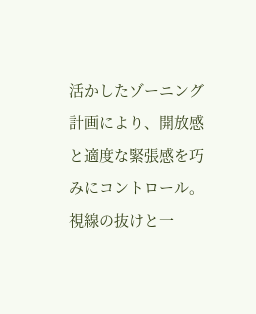活かしたゾーニング計画により、開放感と適度な緊張感を巧みにコントロール。視線の抜けと一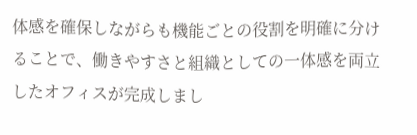体感を確保しながらも機能ごとの役割を明確に分けることで、働きやすさと組織としての一体感を両立したオフィスが完成しまし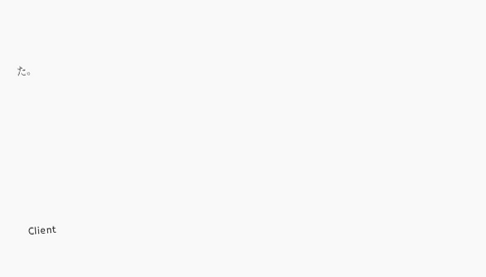た。









Client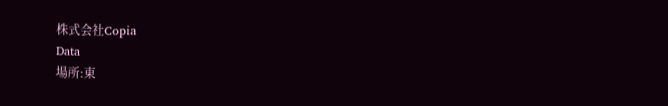株式会社Copia
Data
場所:東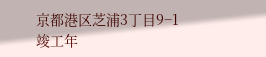京都港区芝浦3丁目9−1
竣工年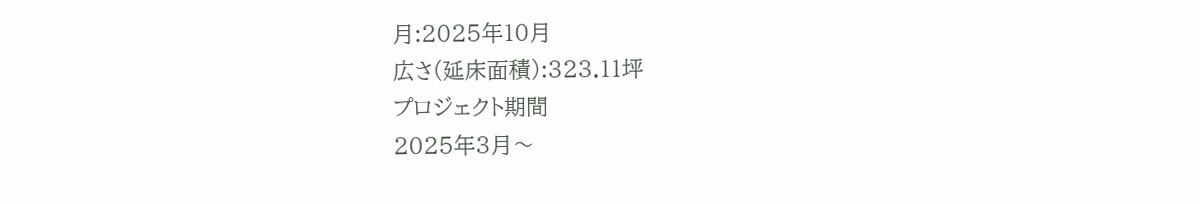月:2025年10月
広さ(延床面積):323.11坪
プロジェクト期間
2025年3月〜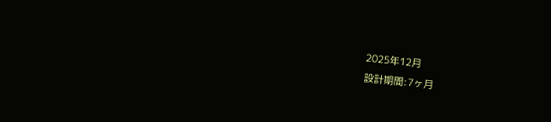2025年12月
設計期間:7ヶ月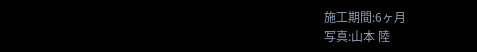施工期間:6ヶ月
写真:山本 陸